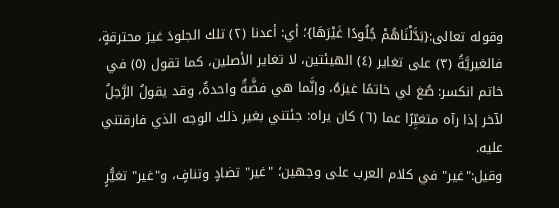وقوله تعالى:{بَدَّلْنَاهُمْ جُلُودًا غَيْرَهَا}؛ أي: أعدنا (٢) تلك الجلودَ غيرَ محترقةٍ، فالغيريَّةُ (٣) على تغاير (٤) الهيئتين، لا تغاير الأصلين، كما تقول (٥) في خاتم انكسر: صُغ لي خاتمًا غيرَهُ، وإنَّما هي فضَّةٌ واحدةٌ، وقد يقولُ الرَّجلُ لآخر إذا رآه متغيِّرًا عما (٦) كان يراه: جئتني بغير ذلك الوجه الذي فارقتني عليه.
وقيل:"غير" في كلام العرب على وجهين؛ "غير" تضادٍ وتنافٍ، و"غير" تغيُّرٍ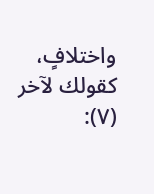واختلافٍ، كقولك لآخر (٧):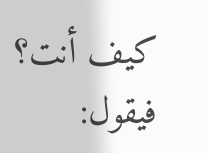كيف أنت؟ فيقول: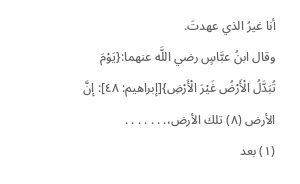أنا غيرُ الذي عهدتَ.
وقال ابنُ عبَّاسٍ رضي اللَّه عنهما:{يَوْمَ تُبَدَّلُ الْأَرْضُ غَيْرَ الْأَرْضِ}[إبراهيم: ٤٨]: إنَّ الأرض (٨) تلك الأرض،. . . . . . .
(١) بعد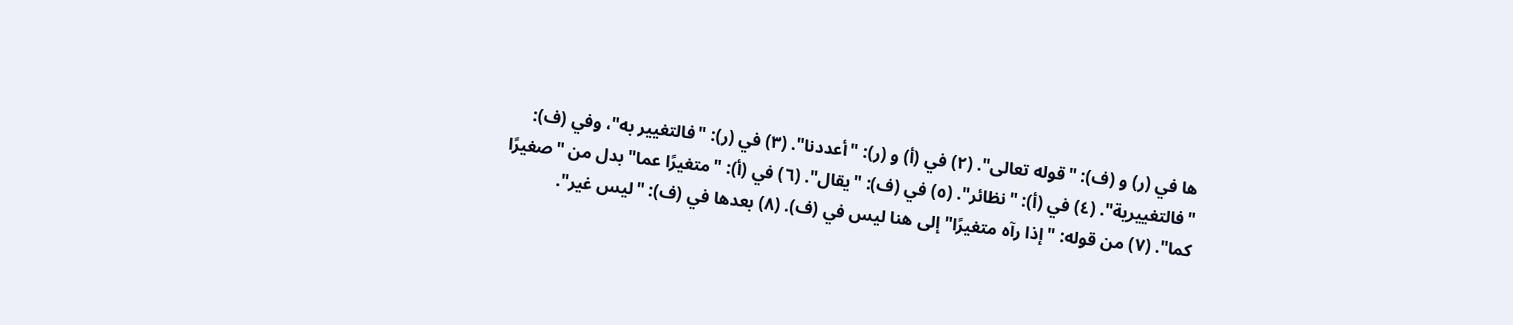ها في (ر) و (ف): "قوله تعالى". (٢) في (أ) و (ر): "أعددنا". (٣) في (ر): "فالتغيير به"، وفي (ف): "فالتغييرية". (٤) في (أ): "نظائر". (٥) في (ف): "يقال". (٦) في (أ): "متغيرًا عما" بدل من "صغيرًا كما". (٧) من قوله: "إذا رآه متغيرًا" إلى هنا ليس في (ف). (٨) بعدها في (ف): "ليس غير".